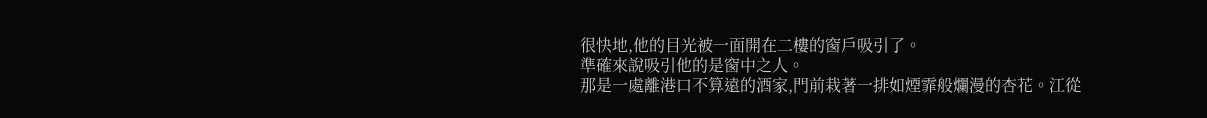很快地,他的目光被一面開在二樓的窗戶吸引了。
準確來說吸引他的是窗中之人。
那是一處離港口不算遠的酒家,門前栽著一排如煙霏般爛漫的杏花。江從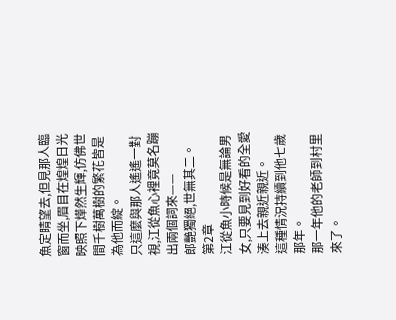魚定睛望去,但見那人臨窗而坐,眉目在煌煌日光映照下燁然生輝,仿佛世間千樹萬樹的繁花皆是為他而綻。
只這麼與那人遙遙一對視,江從魚心裡竟莫名蹦出兩個詞來——
郎艷獨絕,世無其二。
第2章
江從魚小時候是無論男女,只要見到好看的全愛湊上去親近親近。
這種情況持續到他七歲那年。
那一年他的老師到村里來了。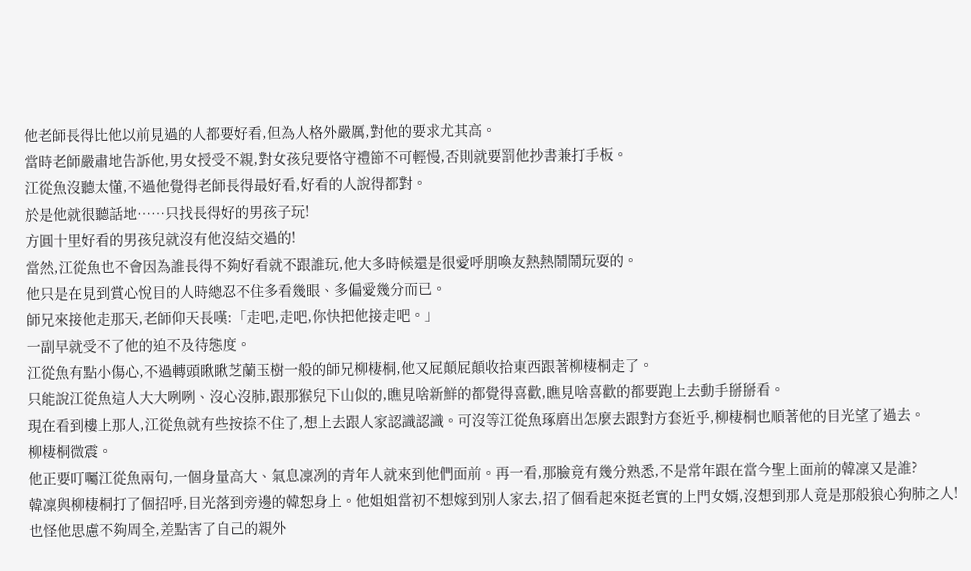他老師長得比他以前見過的人都要好看,但為人格外嚴厲,對他的要求尤其高。
當時老師嚴肅地告訴他,男女授受不親,對女孩兒要恪守禮節不可輕慢,否則就要罰他抄書兼打手板。
江從魚沒聽太懂,不過他覺得老師長得最好看,好看的人說得都對。
於是他就很聽話地……只找長得好的男孩子玩!
方圓十里好看的男孩兒就沒有他沒結交過的!
當然,江從魚也不會因為誰長得不夠好看就不跟誰玩,他大多時候還是很愛呼朋喚友熱熱鬧鬧玩耍的。
他只是在見到賞心悅目的人時總忍不住多看幾眼、多偏愛幾分而已。
師兄來接他走那天,老師仰天長嘆:「走吧,走吧,你快把他接走吧。」
一副早就受不了他的迫不及待態度。
江從魚有點小傷心,不過轉頭瞅瞅芝蘭玉樹一般的師兄柳棲桐,他又屁顛屁顛收拾東西跟著柳棲桐走了。
只能說江從魚這人大大咧咧、沒心沒肺,跟那猴兒下山似的,瞧見啥新鮮的都覺得喜歡,瞧見啥喜歡的都要跑上去動手掰掰看。
現在看到樓上那人,江從魚就有些按捺不住了,想上去跟人家認識認識。可沒等江從魚琢磨出怎麼去跟對方套近乎,柳棲桐也順著他的目光望了過去。
柳棲桐微震。
他正要叮囑江從魚兩句,一個身量高大、氣息凜冽的青年人就來到他們面前。再一看,那臉竟有幾分熟悉,不是常年跟在當今聖上面前的韓凜又是誰?
韓凜與柳棲桐打了個招呼,目光落到旁邊的韓恕身上。他姐姐當初不想嫁到別人家去,招了個看起來挺老實的上門女婿,沒想到那人竟是那般狼心狗肺之人!
也怪他思慮不夠周全,差點害了自己的親外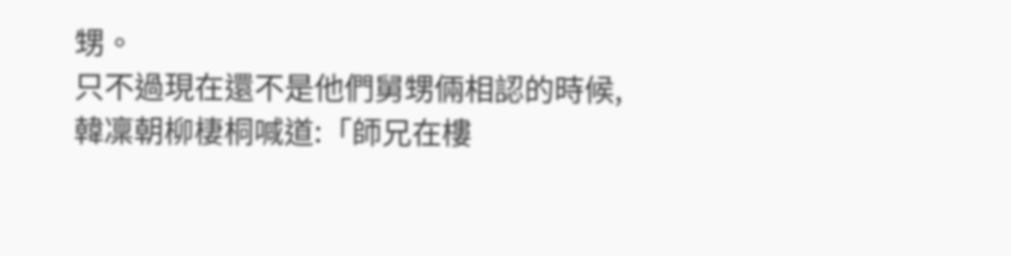甥。
只不過現在還不是他們舅甥倆相認的時候,韓凜朝柳棲桐喊道:「師兄在樓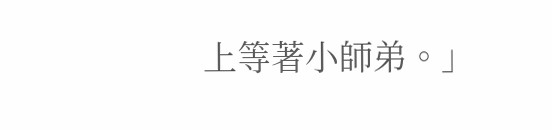上等著小師弟。」